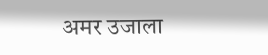अमर उजाला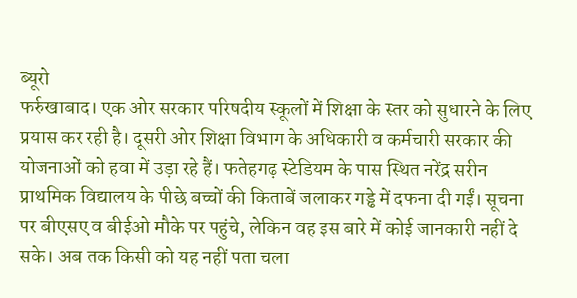ब्यूरो
फर्रुखाबाद। एक ओर सरकार परिषदीय स्कूलों में शिक्षा के स्तर को सुधारने के लिए प्रयास कर रही है। दूसरी ओर शिक्षा विभाग के अधिकारी व कर्मचारी सरकार की योजनाओं को हवा में उड़ा रहे हैं। फतेहगढ़ स्टेडियम के पास स्थित नरेंद्र सरीन प्राथमिक विद्यालय के पीछे बच्चों की किताबें जलाकर गड्ढे में दफना दी गईं। सूचना पर बीएसए व बीईओ मौके पर पहुंचे, लेकिन वह इस बारे में कोई जानकारी नहीं दे सके। अब तक किसी को यह नहीं पता चला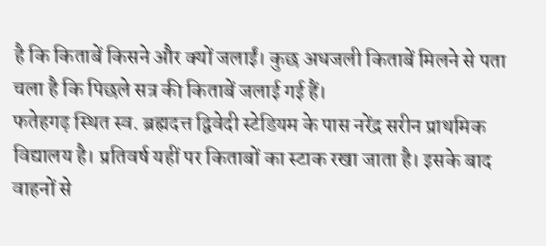है कि किताबें किसने और क्यों जलाईं। कुछ अधजली किताबें मिलने से पता चला है कि पिछले सत्र की किताबें जलाई गई हैं।
फतेहगढ़ स्थित स्व. ब्रह्मदत्त द्विवेदी स्टेडियम के पास नरेंद्र सरीन प्राथमिक विद्यालय है। प्रतिवर्ष यहीं पर किताबों का स्टाक रखा जाता है। इसके बाद वाहनों से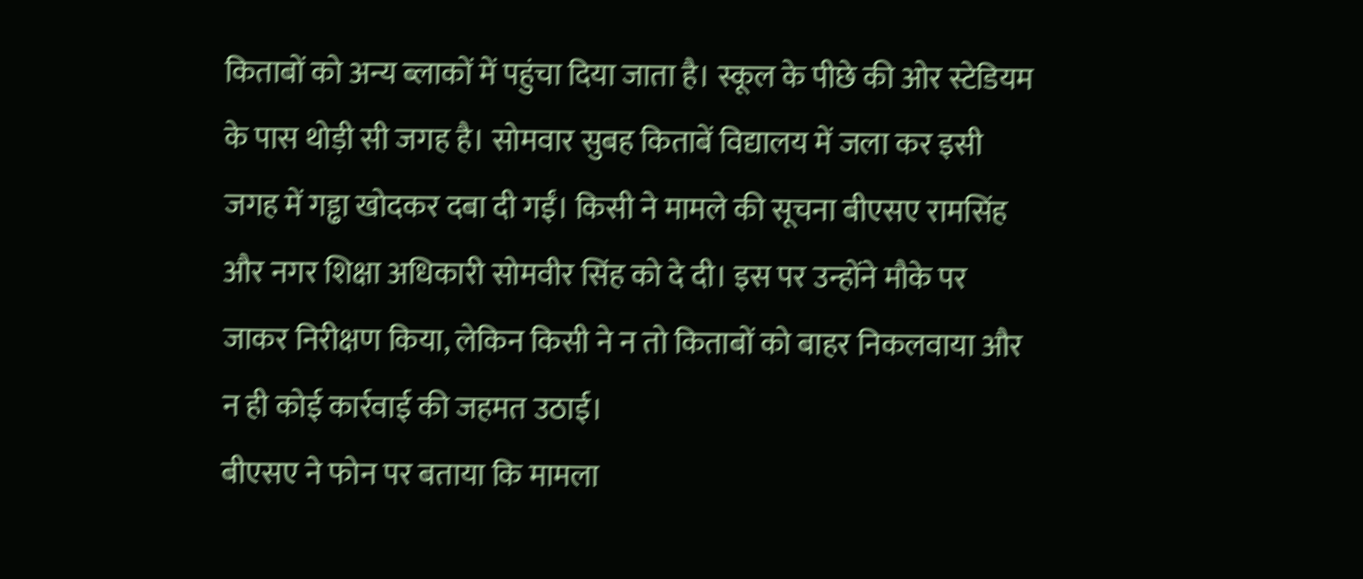किताबों को अन्य ब्लाकों में पहुंचा दिया जाता है। स्कूल के पीछे की ओर स्टेडियम के पास थोड़ी सी जगह है। सोमवार सुबह किताबें विद्यालय में जला कर इसी जगह में गड्ढा खोदकर दबा दी गईं। किसी ने मामले की सूचना बीएसए रामसिंह और नगर शिक्षा अधिकारी सोमवीर सिंह को दे दी। इस पर उन्होंने मौके पर जाकर निरीक्षण किया, लेकिन किसी ने न तो किताबों को बाहर निकलवाया और न ही कोई कार्रवाई की जहमत उठाई।
बीएसए ने फोन पर बताया कि मामला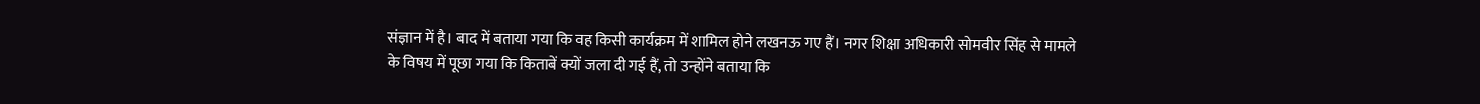संज्ञान में है। बाद में बताया गया कि वह किसी कार्यक्रम में शामिल होने लखनऊ गए हैं। नगर शिक्षा अधिकारी सोमवीर सिंह से मामले के विषय में पूछा गया कि किताबें क्यों जला दी गई हैं, तो उन्होंने बताया कि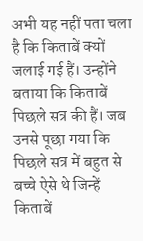अभी यह नहीं पता चला है कि किताबें क्यों जलाई गई हैं। उन्होंने बताया कि किताबें पिछले सत्र की हैं। जब उनसे पूछा गया कि पिछले सत्र में बहुत से बच्चे ऐसे थे जिन्हें किताबें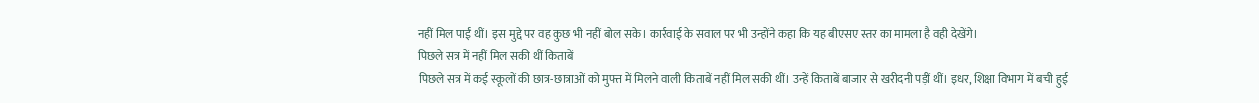नहीं मिल पाईं थीं। इस मुद्दे पर वह कुछ भी नहीं बोल सके। कार्रवाई के सवाल पर भी उन्होंने कहा कि यह बीएसए स्तर का मामला है वही देखेंगे।
पिछले सत्र में नहीं मिल सकी थीं किताबें
पिछले सत्र में कई स्कूलों की छात्र-छात्राओं को मुफ्त में मिलने वाली किताबें नहीं मिल सकी थीं। उन्हें किताबें बाजार से खरीदनी पड़ीं थीं। इधर, शिक्षा विभाग में बची हुई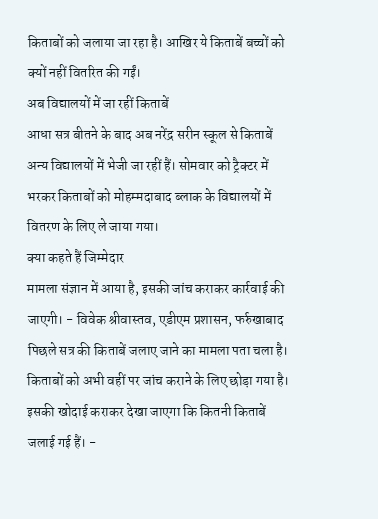किताबों को जलाया जा रहा है। आखिर ये किताबें बच्चों को क्यों नहीं वितरित की गईं।
अब विद्यालयों में जा रहीं किताबें
आधा सत्र बीतने के बाद अब नरेंद्र सरीन स्कूल से किताबें अन्य विद्यालयों में भेजी जा रहीं हैं। सोमवार को ट्रैक्टर में भरकर किताबों को मोहम्मदाबाद ब्लाक के विद्यालयों में वितरण के लिए ले जाया गया।
क्या कहते हैं जिम्मेदार
मामला संज्ञान में आया है, इसकी जांच कराकर कार्रवाई की जाएगी। - विवेक श्रीवास्तव, एडीएम प्रशासन, फर्रुखाबाद
पिछले सत्र की किताबें जलाए जाने का मामला पता चला है। किताबों को अभी वहीं पर जांच कराने के लिए छोड़ा गया है। इसकी खोदाई कराकर देखा जाएगा कि कितनी किताबें जलाई गई हैं। -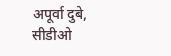अपूर्वा दुबे, सीडीओ